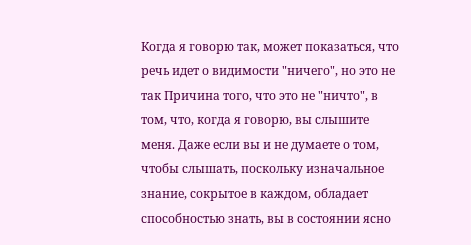Когда я говорю так, может показаться, что речь идет о видимости "ничего", но это не так Причина того, что это не "ничто", в том, что, когда я говорю, вы слышите меня. Даже если вы и не думаете о том, чтобы слышать, поскольку изначальное знание, сокрытое в каждом, обладает способностью знать, вы в состоянии ясно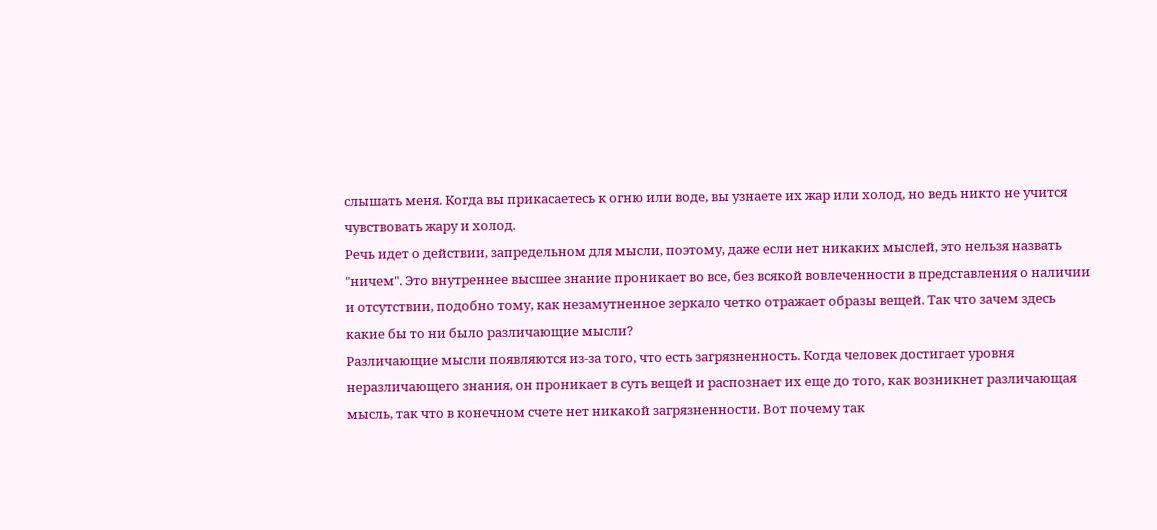слышать меня. Когда вы прикасаетесь к огню или воде, вы узнаете их жар или холод, но ведь никто не учится чувствовать жару и холод.
Речь идет о действии, запредельном для мысли, поэтому, даже если нет никаких мыслей, это нельзя назвать "ничем". Это внутреннее высшее знание проникает во все, без всякой вовлеченности в представления о наличии и отсутствии, подобно тому, как незамутненное зеркало четко отражает образы вещей. Так что зачем здесь какие бы то ни было различающие мысли?
Различающие мысли появляются из-за того, что есть загрязненность. Когда человек достигает уровня неразличающего знания, он проникает в суть вещей и распознает их еще до того, как возникнет различающая мысль, так что в конечном счете нет никакой загрязненности. Вот почему так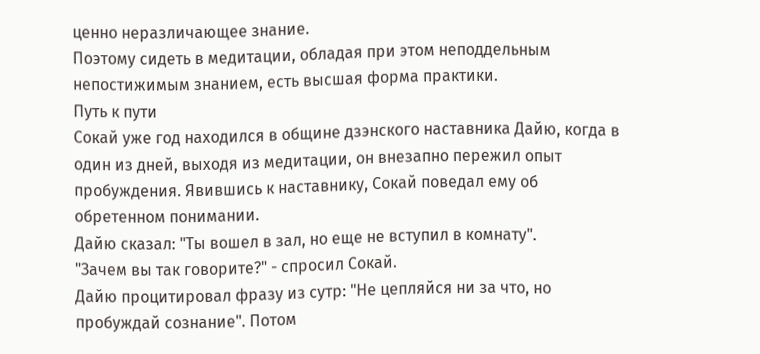ценно неразличающее знание.
Поэтому сидеть в медитации, обладая при этом неподдельным непостижимым знанием, есть высшая форма практики.
Путь к пути
Сокай уже год находился в общине дзэнского наставника Дайю, когда в один из дней, выходя из медитации, он внезапно пережил опыт пробуждения. Явившись к наставнику, Сокай поведал ему об обретенном понимании.
Дайю сказал: "Ты вошел в зал, но еще не вступил в комнату".
"Зачем вы так говорите?" - спросил Сокай.
Дайю процитировал фразу из сутр: "Не цепляйся ни за что, но пробуждай сознание". Потом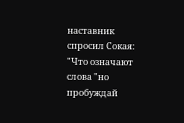наставник спросил Сокая: "Что означают слова "но пробуждай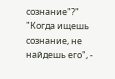сознание"?"
"Когда ищешь сознание, не найдешь его", -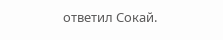ответил Сокай.